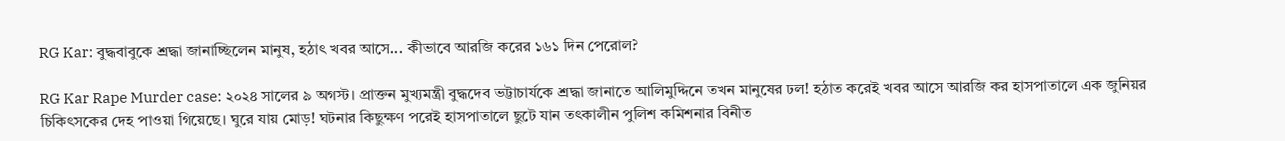RG Kar: বুদ্ধবাবুকে শ্রদ্ধা জানাচ্ছিলেন মানুষ, হঠাৎ খবর আসে... কীভাবে আরজি করের ১৬১ দিন পেরোল?

RG Kar Rape Murder case: ২০২৪ সালের ৯ অগস্ট। প্রাক্তন মুখ্যমন্ত্রী বুদ্ধদেব ভট্টাচার্যকে শ্রদ্ধা জানাতে আলিমুদ্দিনে তখন মানুষের ঢল! হঠাত করেই খবর আসে আরজি কর হাসপাতালে এক জুনিয়র চিকিৎসকের দেহ পাওয়া গিয়েছে। ঘুরে যায় মোড়! ঘটনার কিছুক্ষণ পরেই হাসপাতালে ছুটে যান তৎকালীন পুলিশ কমিশনার বিনীত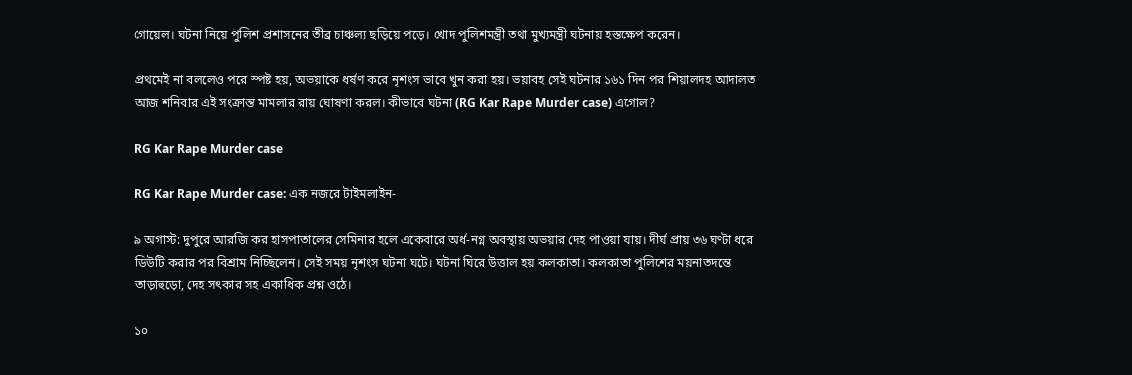গোয়েল। ঘটনা নিয়ে পুলিশ প্রশাসনের তীব্র চাঞ্চল্য ছড়িয়ে পড়ে। খোদ পুলিশমন্ত্রী তথা মুখ্যমন্ত্রী ঘটনায় হস্তক্ষেপ করেন।

প্রথমেই না বললেও পরে স্পষ্ট হয়, অভয়াকে ধর্ষণ করে নৃশংস ভাবে খুন করা হয়। ভয়াবহ সেই ঘটনার ১৬১ দিন পর শিয়ালদহ আদালত আজ শনিবার এই সংক্রান্ত মামলার রায় ঘোষণা করল। কীভাবে ঘটনা (RG Kar Rape Murder case) এগোল?

RG Kar Rape Murder case

RG Kar Rape Murder case: এক নজরে টাইমলাইন-

৯ অগাস্ট: দুপুরে আরজি কর হাসপাতালের সেমিনার হলে একেবারে অর্ধ-নগ্ন অবস্থায় অভয়ার দেহ পাওয়া যায়। দীর্ঘ প্রায় ৩৬ ঘণ্টা ধরে ডিউটি করার পর বিশ্রাম নিচ্ছিলেন। সেই সময় নৃশংস ঘটনা ঘটে। ঘটনা ঘিরে উত্তাল হয় কলকাতা। কলকাতা পুলিশের ময়নাতদন্তে তাড়াহুড়ো, দেহ সৎকার সহ একাধিক প্রশ্ন ওঠে।

১০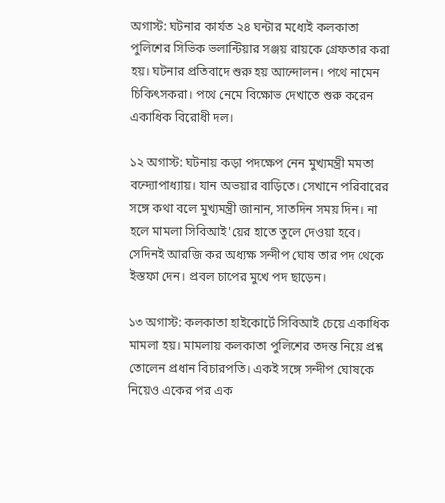অগাস্ট: ঘটনার কার্যত ২৪ ঘন্টার মধ্যেই কলকাতা পুলিশের সিভিক ভলান্টিয়ার সঞ্জয় রায়কে গ্রেফতার করা হয়। ঘটনার প্রতিবাদে শুরু হয় আন্দোলন। পথে নামেন চিকিৎসকরা। পথে নেমে বিক্ষোভ দেখাতে শুরু করেন একাধিক বিরোধী দল।

১২ অগাস্ট: ঘটনায় কড়া পদক্ষেপ নেন মুখ্যমন্ত্রী মমতা বন্দ্যোপাধ্যায়। যান অভয়ার বাড়িতে। সেখানে পরিবারের সঙ্গে কথা বলে মুখ্যমন্ত্রী জানান, সাতদিন সময় দিন। না হলে মামলা সিবিআই'য়ের হাতে তুলে দেওয়া হবে। সেদিনই আরজি কর অধ্যক্ষ সন্দীপ ঘোষ তার পদ থেকে ইস্তফা দেন। প্রবল চাপের মুখে পদ ছাড়েন।

১৩ অগাস্ট: কলকাতা হাইকোর্টে সিবিআই চেয়ে একাধিক মামলা হয়। মামলায় কলকাতা পুলিশের তদন্ত নিয়ে প্রশ্ন তোলেন প্রধান বিচারপতি। একই সঙ্গে সন্দীপ ঘোষকে নিয়েও একের পর এক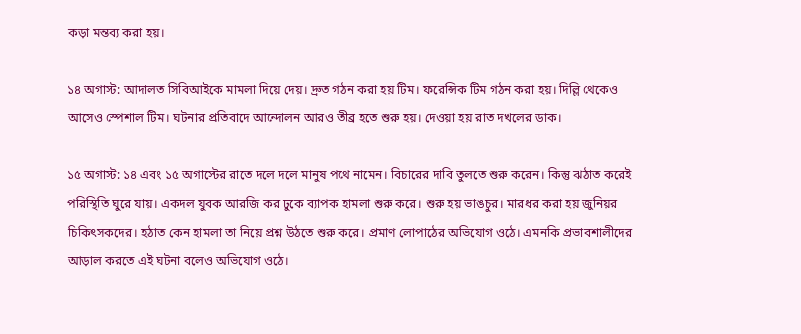কড়া মন্তব্য করা হয়।

১৪ অগাস্ট: আদালত সিবিআইকে মামলা দিয়ে দেয়। দ্রুত গঠন করা হয় টিম। ফরেন্সিক টিম গঠন করা হয়। দিল্লি থেকেও আসেও স্পেশাল টিম। ঘটনার প্রতিবাদে আন্দোলন আরও তীব্র হতে শুরু হয়। দেওয়া হয় রাত দখলের ডাক।

১৫ অগাস্ট: ১৪ এবং ১৫ অগাস্টের রাতে দলে দলে মানুষ পথে নামেন। বিচারের দাবি তুলতে শুরু করেন। কিন্তু ঝঠাত করেই পরিস্থিতি ঘুরে যায়। একদল যুবক আরজি কর ঢুকে ব্যাপক হামলা শুরু করে। শুরু হয় ভাঙচুর। মারধর করা হয় জুনিয়র চিকিৎসকদের। হঠাত কেন হামলা তা নিয়ে প্রশ্ন উঠতে শুরু করে। প্রমাণ লোপাঠের অভিযোগ ওঠে। এমনকি প্রভাবশালীদের আড়াল করতে এই ঘটনা বলেও অভিযোগ ওঠে।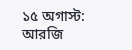১৫ অগাস্ট: আরজি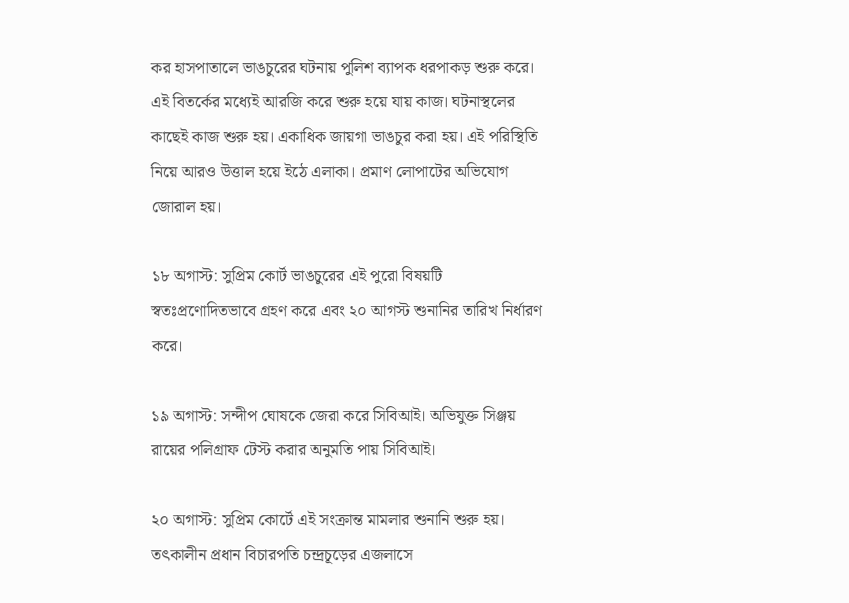কর হাসপাতালে ভাঙচুরের ঘটনায় পুলিশ ব্যাপক ধরপাকড় শুরু করে। এই বিতর্কের মধ্যেই আরজি করে শুরু হয়ে যায় কাজ। ঘটনাস্থলের কাছেই কাজ শুরু হয়। একাধিক জায়গা ভাঙচুর করা হয়। এই পরিস্থিতি নিয়ে আরও উত্তাল হয়ে ইঠে এলাকা। প্রমাণ লোপাটের অভিযোগ জোরাল হয়।

১৮ অগাস্ট: সুপ্রিম কোর্ট ভাঙচুরের এই পুরো বিষয়টি স্বতঃপ্রণোদিতভাবে গ্রহণ করে এবং ২০ আগস্ট শুনানির তারিখ নির্ধারণ করে।

১৯ অগাস্ট: সন্দীপ ঘোষকে জেরা করে সিবিআই। অভিযুক্ত সিঞ্জয় রায়ের পলিগ্রাফ টেস্ট করার অনুমতি পায় সিবিআই।

২০ অগাস্ট: সুপ্রিম কোর্টে এই সংক্রান্ত মামলার শুনানি শুরু হয়। তৎকালীন প্রধান বিচারপতি চন্দ্রচূড়ের এজলাসে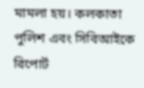মামলা হয়। কলকাতা পুলিশ এবং সিবিআইকে রিপোর্ট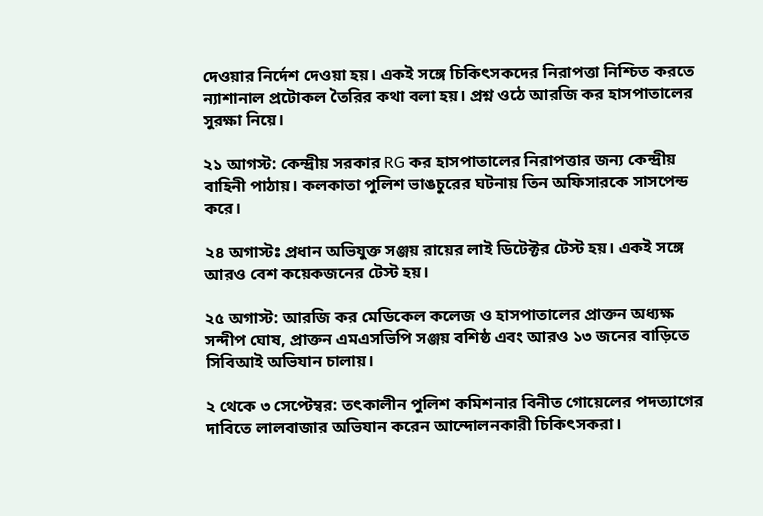দেওয়ার নির্দেশ দেওয়া হয়। একই সঙ্গে চিকিৎসকদের নিরাপত্তা নিশ্চিত করতে ন্যাশানাল প্রটোকল তৈরির কথা বলা হয়। প্রশ্ন ওঠে আরজি কর হাসপাতালের সুরক্ষা নিয়ে।

২১ আগস্ট: কেন্দ্রীয় সরকার RG কর হাসপাতালের নিরাপত্তার জন্য কেন্দ্রীয় বাহিনী পাঠায়। কলকাতা পুলিশ ভাঙচুরের ঘটনায় তিন অফিসারকে সাসপেন্ড করে।

২৪ অগাস্টঃ প্রধান অভিযুক্ত সঞ্জয় রায়ের লাই ডিটেক্টর টেস্ট হয়। একই সঙ্গে আরও বেশ কয়েকজনের টেস্ট হয়।

২৫ অগাস্ট: আরজি কর মেডিকেল কলেজ ও হাসপাতালের প্রাক্তন অধ্যক্ষ সন্দীপ ঘোষ, প্রাক্তন এমএসভিপি সঞ্জয় বশিষ্ঠ এবং আরও ১৩ জনের বাড়িতে সিবিআই অভিযান চালায়।

২ থেকে ৩ সেপ্টেম্বর: তৎকালীন পুলিশ কমিশনার বিনীত গোয়েলের পদত্যাগের দাবিতে লালবাজার অভিযান করেন আন্দোলনকারী চিকিৎসকরা।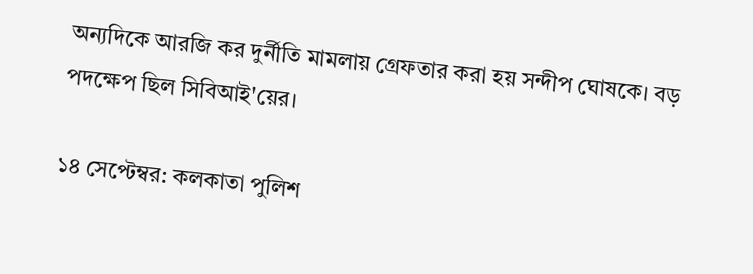অন্যদিকে আরজি কর দুর্নীতি মামলায় গ্রেফতার করা হয় সন্দীপ ঘোষকে। বড় পদক্ষেপ ছিল সিবিআই'য়ের।

১৪ সেপ্টেম্বর: কলকাতা পুলিশ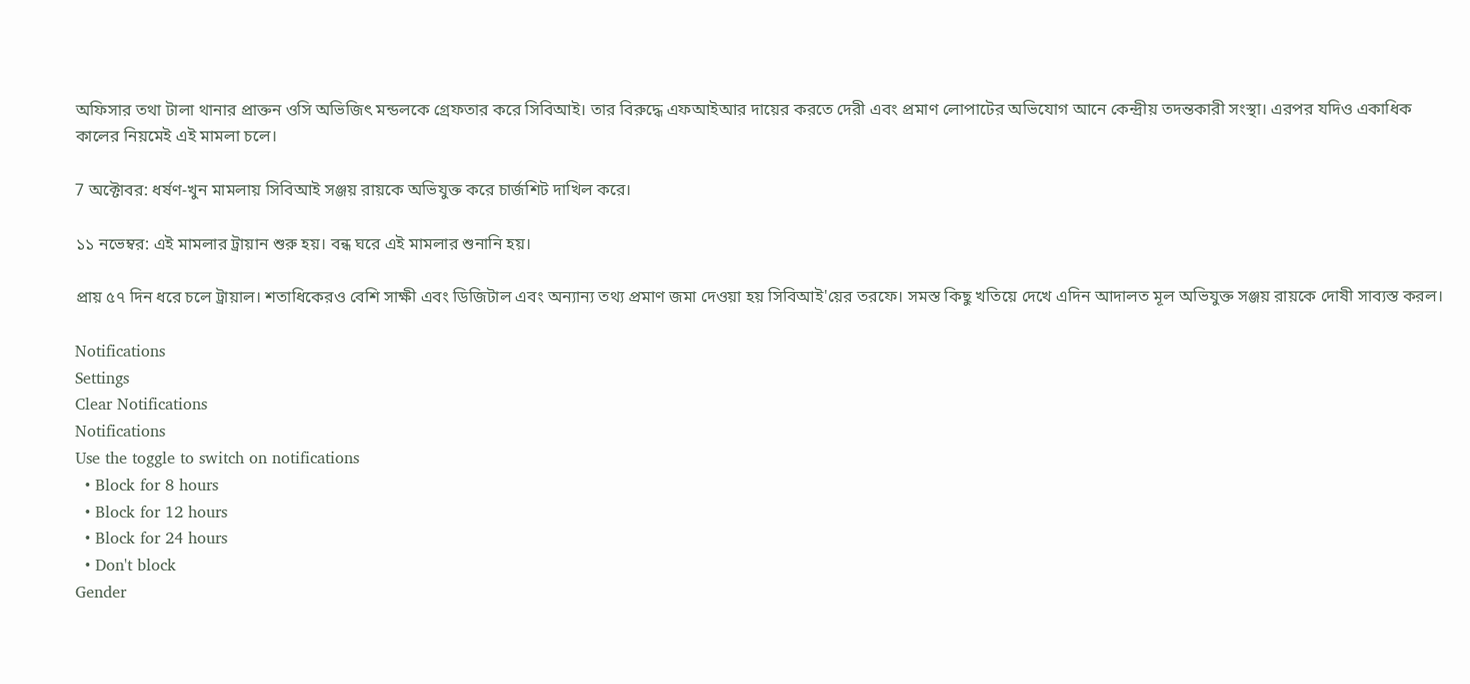অফিসার তথা টালা থানার প্রাক্তন ওসি অভিজিৎ মন্ডলকে গ্রেফতার করে সিবিআই। তার বিরুদ্ধে এফআইআর দায়ের করতে দেরী এবং প্রমাণ লোপাটের অভিযোগ আনে কেন্দ্রীয় তদন্তকারী সংস্থা। এরপর যদিও একাধিক কালের নিয়মেই এই মামলা চলে।

7 অক্টোবর: ধর্ষণ-খুন মামলায় সিবিআই সঞ্জয় রায়কে অভিযুক্ত করে চার্জশিট দাখিল করে।

১১ নভেম্বর: এই মামলার ট্রায়ান শুরু হয়। বন্ধ ঘরে এই মামলার শুনানি হয়।

প্রায় ৫৭ দিন ধরে চলে ট্রায়াল। শতাধিকেরও বেশি সাক্ষী এবং ডিজিটাল এবং অন্যান্য তথ্য প্রমাণ জমা দেওয়া হয় সিবিআই'য়ের তরফে। সমস্ত কিছু খতিয়ে দেখে এদিন আদালত মূল অভিযুক্ত সঞ্জয় রায়কে দোষী সাব্যস্ত করল।

Notifications
Settings
Clear Notifications
Notifications
Use the toggle to switch on notifications
  • Block for 8 hours
  • Block for 12 hours
  • Block for 24 hours
  • Don't block
Gender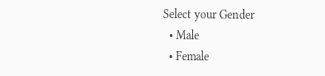Select your Gender
  • Male
  • Female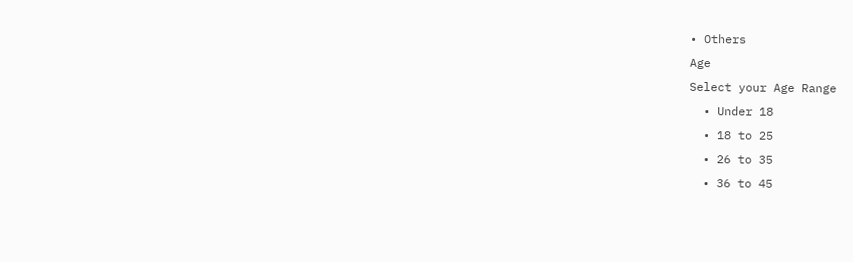• Others
Age
Select your Age Range
  • Under 18
  • 18 to 25
  • 26 to 35
  • 36 to 45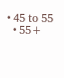• 45 to 55
  • 55+